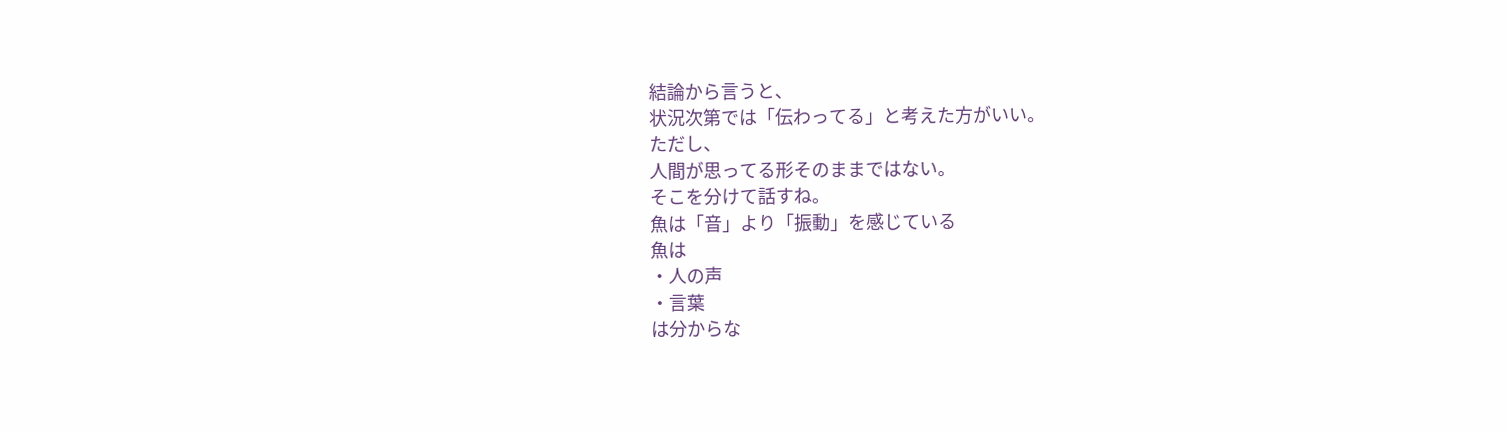結論から言うと、
状況次第では「伝わってる」と考えた方がいい。
ただし、
人間が思ってる形そのままではない。
そこを分けて話すね。
魚は「音」より「振動」を感じている
魚は
・人の声
・言葉
は分からな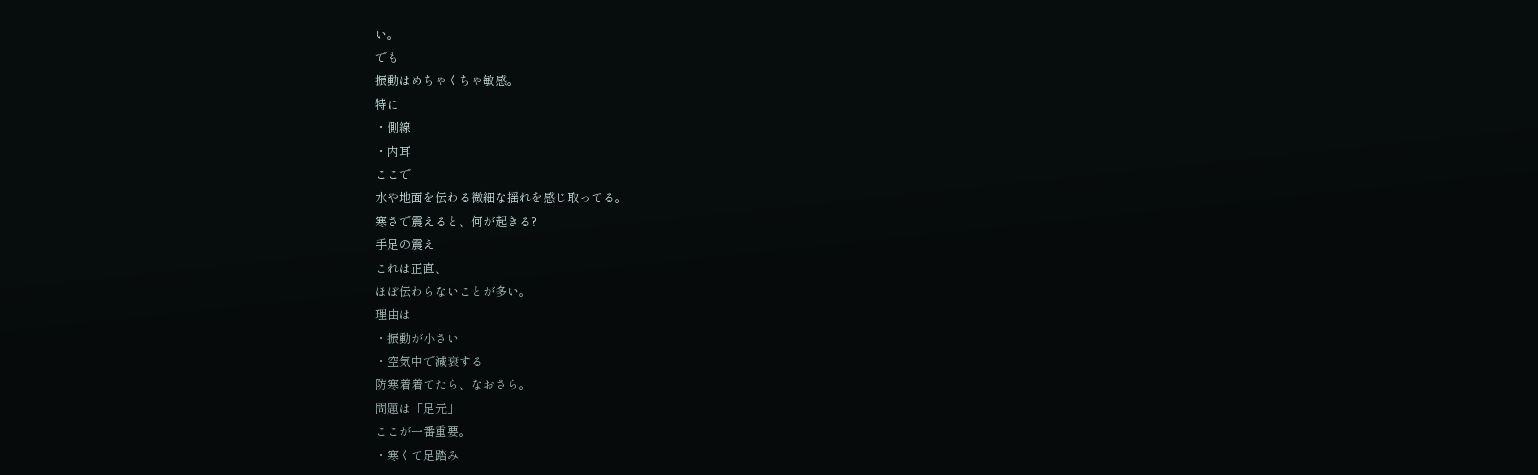い。
でも
振動はめちゃくちゃ敏感。
特に
・側線
・内耳
ここで
水や地面を伝わる微細な揺れを感じ取ってる。
寒さで震えると、何が起きる?
手足の震え
これは正直、
ほぼ伝わらないことが多い。
理由は
・振動が小さい
・空気中で減衰する
防寒着着てたら、なおさら。
問題は「足元」
ここが一番重要。
・寒くて足踏み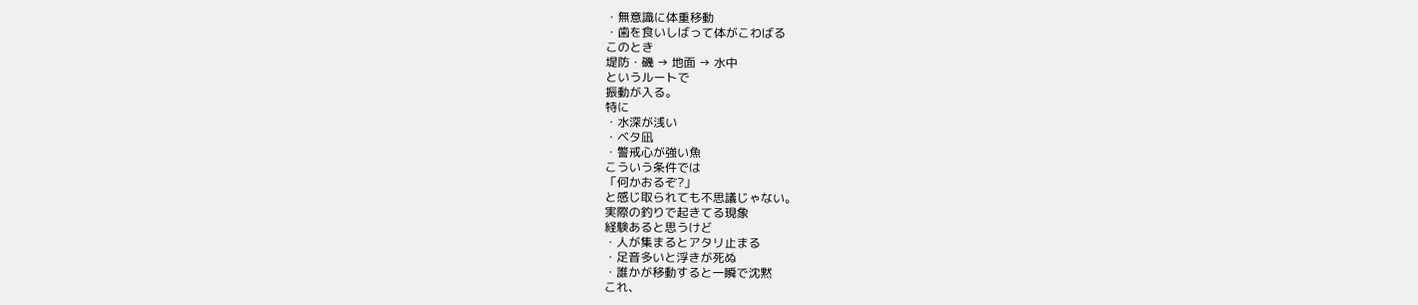・無意識に体重移動
・歯を食いしばって体がこわばる
このとき
堤防・磯 → 地面 → 水中
というルートで
振動が入る。
特に
・水深が浅い
・ベタ凪
・警戒心が強い魚
こういう条件では
「何かおるぞ?」
と感じ取られても不思議じゃない。
実際の釣りで起きてる現象
経験あると思うけど
・人が集まるとアタリ止まる
・足音多いと浮きが死ぬ
・誰かが移動すると一瞬で沈黙
これ、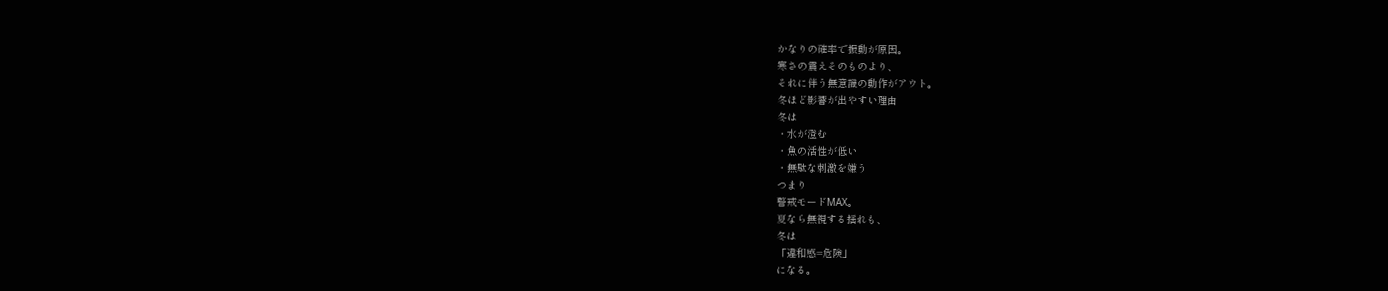かなりの確率で振動が原因。
寒さの震えそのものより、
それに伴う無意識の動作がアウト。
冬ほど影響が出やすい理由
冬は
・水が澄む
・魚の活性が低い
・無駄な刺激を嫌う
つまり
警戒モードMAX。
夏なら無視する揺れも、
冬は
「違和感=危険」
になる。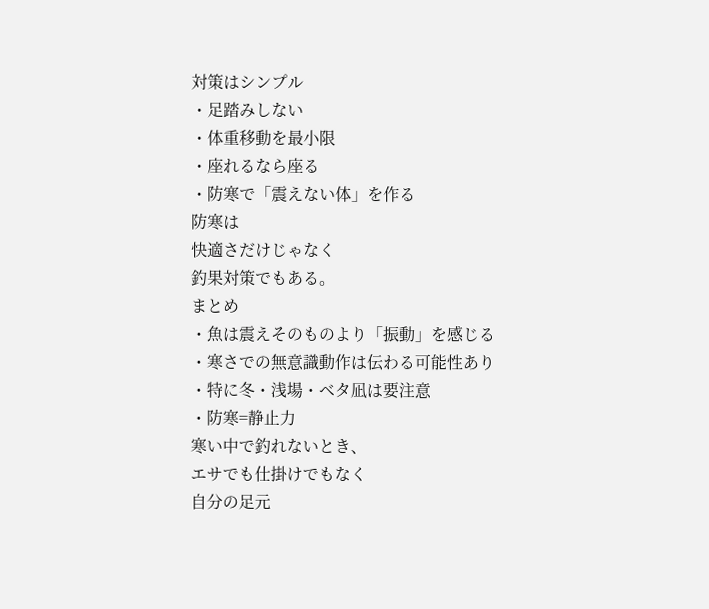対策はシンプル
・足踏みしない
・体重移動を最小限
・座れるなら座る
・防寒で「震えない体」を作る
防寒は
快適さだけじゃなく
釣果対策でもある。
まとめ
・魚は震えそのものより「振動」を感じる
・寒さでの無意識動作は伝わる可能性あり
・特に冬・浅場・ベタ凪は要注意
・防寒=静止力
寒い中で釣れないとき、
エサでも仕掛けでもなく
自分の足元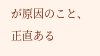が原因のこと、
正直ある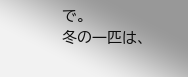で。
冬の一匹は、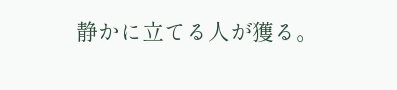静かに立てる人が獲る。